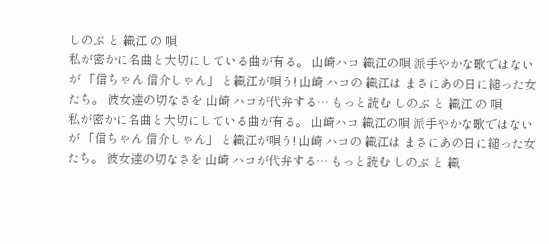しのぶ と 織江 の 唄
私が密かに名曲と大切にしている曲が有る。 山崎ハコ 織江の唄 派手やかな歌ではないが 「信ちゃん 信介しゃん」 と織江が唄う! 山崎 ハコの 織江は まさにあの日に縋った女たち。 彼女達の切なさを 山崎 ハコが代弁する… もっと読む しのぶ と 織江 の 唄
私が密かに名曲と大切にしている曲が有る。 山崎ハコ 織江の唄 派手やかな歌ではないが 「信ちゃん 信介しゃん」 と織江が唄う! 山崎 ハコの 織江は まさにあの日に縋った女たち。 彼女達の切なさを 山崎 ハコが代弁する… もっと読む しのぶ と 織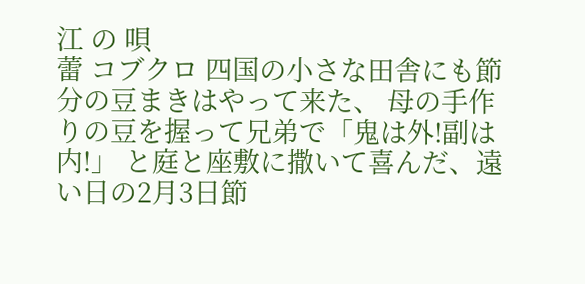江 の 唄
蕾 コブクロ 四国の小さな田舎にも節分の豆まきはやって来た、 母の手作りの豆を握って兄弟で「鬼は外!副は内!」 と庭と座敷に撒いて喜んだ、遠い日の2月3日節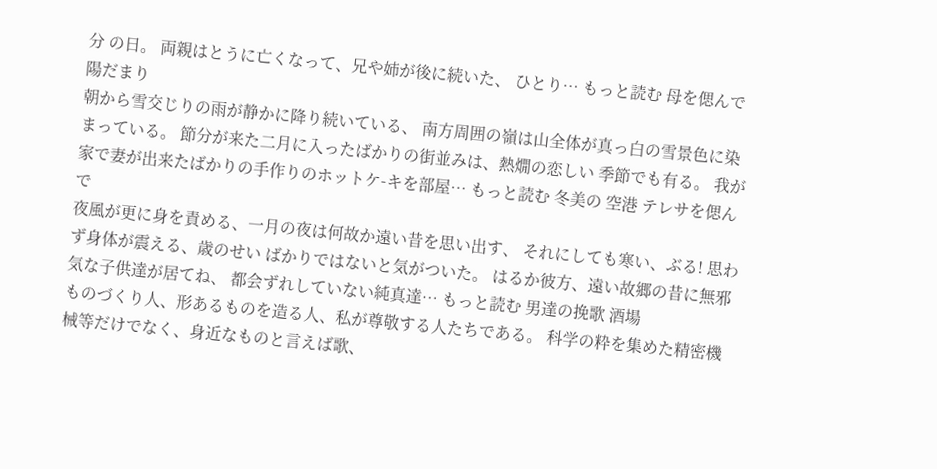分 の日。 両親はとうに亡くなって、兄や姉が後に続いた、 ひとり… もっと読む 母を偲んで 陽だまり
朝から雪交じりの雨が静かに降り続いている、 南方周囲の嶺は山全体が真っ白の雪景色に染まっている。 節分が来た二月に入ったばかりの街並みは、熱燗の恋しい 季節でも有る。 我が家で妻が出来たばかりの手作りのホットケ-キを部屋… もっと読む 冬美の 空港 テレサを偲んで
夜風が更に身を責める、一月の夜は何故か遠い昔を思い出す、 それにしても寒い、ぶる! 思わず身体が震える、歳のせい ばかりではないと気がついた。 はるか彼方、遠い故郷の昔に無邪気な子供達が居てね、 都会ずれしていない純真達… もっと読む 男達の挽歌 酒場
ものづくり人、形あるものを造る人、私が尊敬する人たちである。 科学の粋を集めた精密機械等だけでなく、身近なものと言えば歌、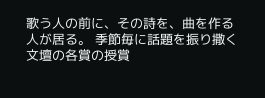歌う人の前に、その詩を、曲を作る人が居る。 季節毎に話題を振り撒く文壇の各賞の授賞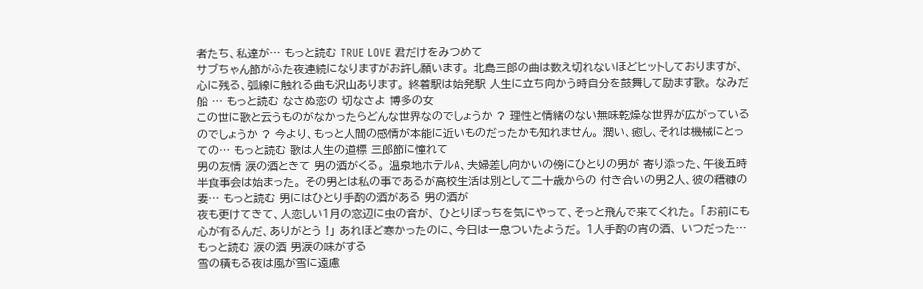者たち、私達が… もっと読む TRUE LOVE 君だけをみつめて
サブちゃん節がふた夜連続になりますがお許し願います。 北島三郎の曲は数え切れないほどヒットしておりますが、 心に残る、弧線に触れる曲も沢山あります。 終着駅は始発駅 人生に立ち向かう時自分を鼓舞して励ます歌。 なみだ船 … もっと読む なさぬ恋の 切なさよ 博多の女
この世に歌と云うものがなかったらどんな世界なのでしょうか ? 理性と情緒のない無味乾燥な世界が広がっているのでしょうか ? 今より、もっと人間の感情が本能に近いものだったかも知れません。 潤い、癒し、それは機械にとっての… もっと読む 歌は人生の道標 三郎節に憧れて
男の友情 涙の酒ときて 男の酒がくる。 温泉地ホテルA、夫婦差し向かいの傍にひとりの男が 寄り添った、午後五時半食事会は始まった。 その男とは私の事であるが高校生活は別として二十歳からの 付き合いの男2人、彼の糟糠の妻… もっと読む 男にはひとり手酌の酒がある 男の酒が
夜も更けてきて、人恋しい1月の窓辺に虫の音が、 ひとりぽっちを気にやって、そっと飛んで来てくれた。 「お前にも心が有るんだ、ありがとう !」 あれほど寒かったのに、今日は一息ついたようだ。 1人手酌の宵の酒、 いつだった… もっと読む 涙の酒 男涙の味がする
雪の積もる夜は風が雪に遠慮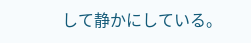して静かにしている。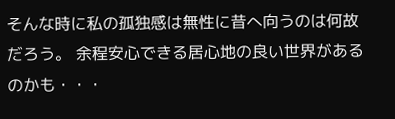そんな時に私の孤独感は無性に昔へ向うのは何故だろう。 余程安心できる居心地の良い世界があるのかも・・・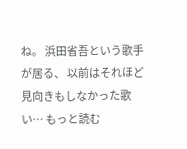ね。 浜田省吾という歌手が居る、 以前はそれほど見向きもしなかった歌い… もっと読む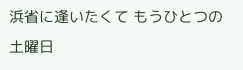浜省に逢いたくて もうひとつの土曜日